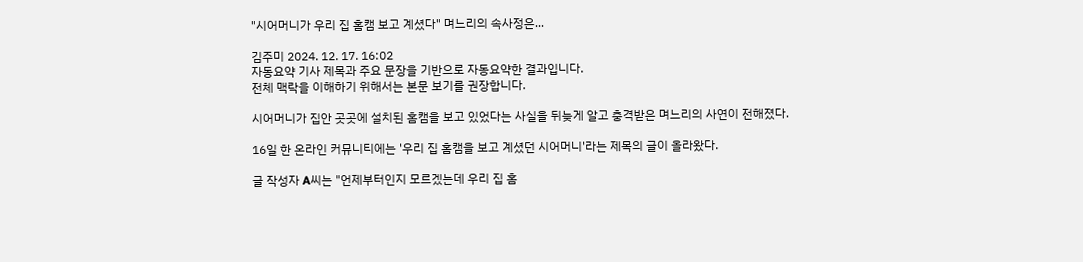"시어머니가 우리 집 홈캠 보고 계셨다" 며느리의 속사정은...

김주미 2024. 12. 17. 16:02
자동요약 기사 제목과 주요 문장을 기반으로 자동요약한 결과입니다.
전체 맥락을 이해하기 위해서는 본문 보기를 권장합니다.

시어머니가 집안 곳곳에 설치된 홈캠을 보고 있었다는 사실을 뒤늦게 알고 충격받은 며느리의 사연이 전해졌다.

16일 한 온라인 커뮤니티에는 '우리 집 홈캠을 보고 계셨던 시어머니'라는 제목의 글이 올라왔다.

글 작성자 A씨는 "언제부터인지 모르겠는데 우리 집 홈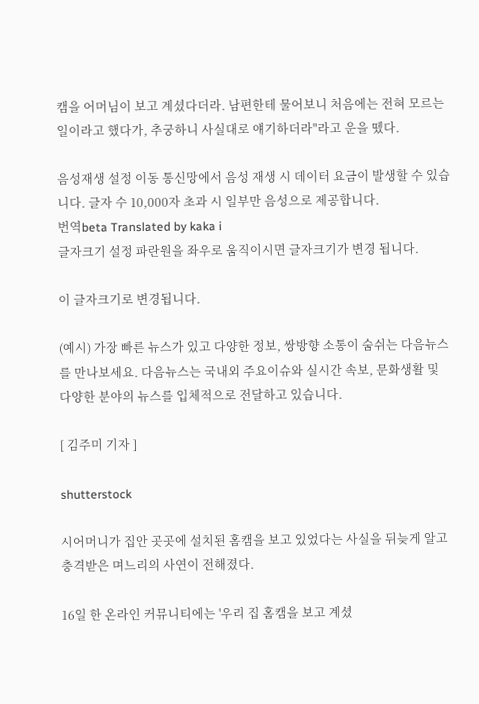캠을 어머님이 보고 계셨다더라. 남편한테 물어보니 처음에는 전혀 모르는 일이라고 했다가, 추궁하니 사실대로 얘기하더라"라고 운을 뗐다.

음성재생 설정 이동 통신망에서 음성 재생 시 데이터 요금이 발생할 수 있습니다. 글자 수 10,000자 초과 시 일부만 음성으로 제공합니다.
번역beta Translated by kaka i
글자크기 설정 파란원을 좌우로 움직이시면 글자크기가 변경 됩니다.

이 글자크기로 변경됩니다.

(예시) 가장 빠른 뉴스가 있고 다양한 정보, 쌍방향 소통이 숨쉬는 다음뉴스를 만나보세요. 다음뉴스는 국내외 주요이슈와 실시간 속보, 문화생활 및 다양한 분야의 뉴스를 입체적으로 전달하고 있습니다.

[ 김주미 기자 ]

shutterstock

시어머니가 집안 곳곳에 설치된 홈캠을 보고 있었다는 사실을 뒤늦게 알고 충격받은 며느리의 사연이 전해졌다.

16일 한 온라인 커뮤니티에는 '우리 집 홈캠을 보고 계셨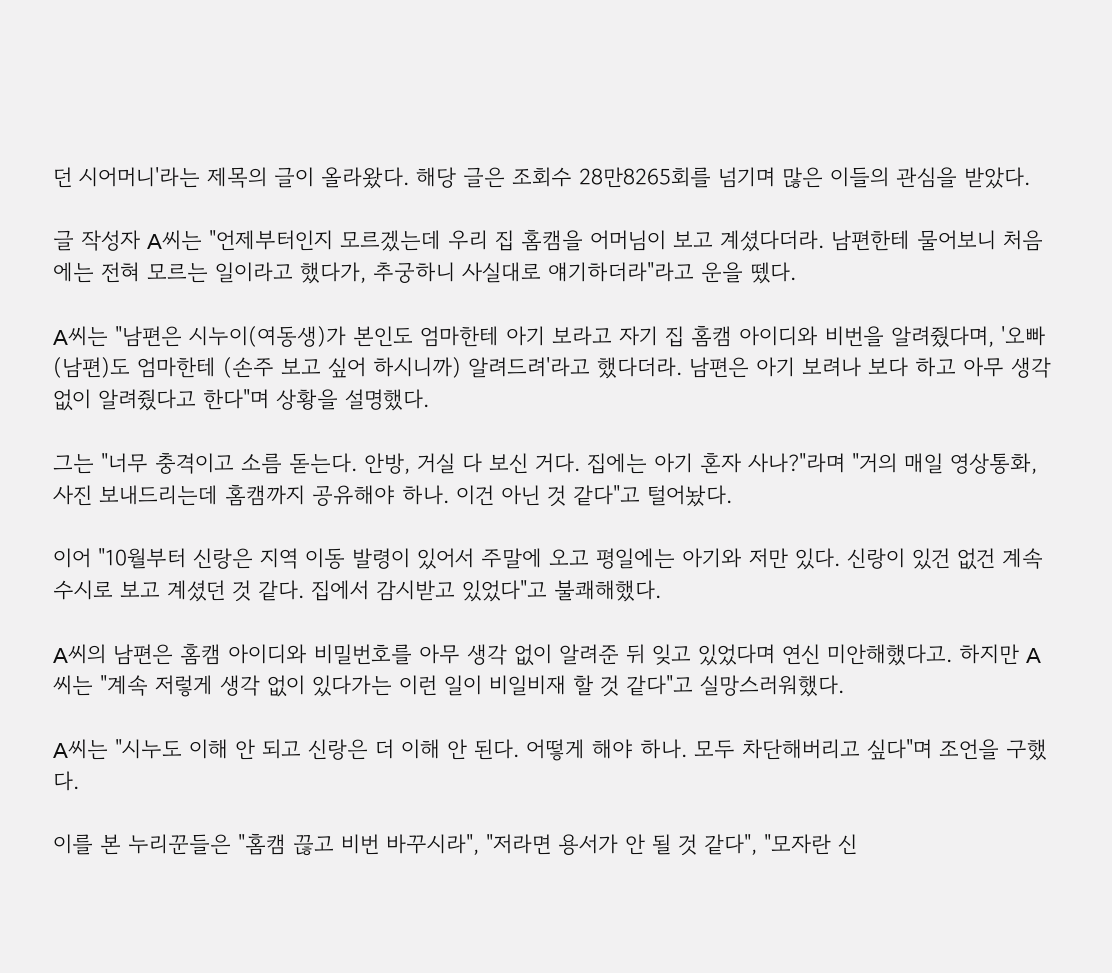던 시어머니'라는 제목의 글이 올라왔다. 해당 글은 조회수 28만8265회를 넘기며 많은 이들의 관심을 받았다.

글 작성자 A씨는 "언제부터인지 모르겠는데 우리 집 홈캠을 어머님이 보고 계셨다더라. 남편한테 물어보니 처음에는 전혀 모르는 일이라고 했다가, 추궁하니 사실대로 얘기하더라"라고 운을 뗐다.

A씨는 "남편은 시누이(여동생)가 본인도 엄마한테 아기 보라고 자기 집 홈캠 아이디와 비번을 알려줬다며, '오빠(남편)도 엄마한테 (손주 보고 싶어 하시니까) 알려드려'라고 했다더라. 남편은 아기 보려나 보다 하고 아무 생각 없이 알려줬다고 한다"며 상황을 설명했다.

그는 "너무 충격이고 소름 돋는다. 안방, 거실 다 보신 거다. 집에는 아기 혼자 사나?"라며 "거의 매일 영상통화, 사진 보내드리는데 홈캠까지 공유해야 하나. 이건 아닌 것 같다"고 털어놨다.

이어 "10월부터 신랑은 지역 이동 발령이 있어서 주말에 오고 평일에는 아기와 저만 있다. 신랑이 있건 없건 계속 수시로 보고 계셨던 것 같다. 집에서 감시받고 있었다"고 불쾌해했다.

A씨의 남편은 홈캠 아이디와 비밀번호를 아무 생각 없이 알려준 뒤 잊고 있었다며 연신 미안해했다고. 하지만 A씨는 "계속 저렇게 생각 없이 있다가는 이런 일이 비일비재 할 것 같다"고 실망스러워했다.

A씨는 "시누도 이해 안 되고 신랑은 더 이해 안 된다. 어떻게 해야 하나. 모두 차단해버리고 싶다"며 조언을 구했다.

이를 본 누리꾼들은 "홈캠 끊고 비번 바꾸시라", "저라면 용서가 안 될 것 같다", "모자란 신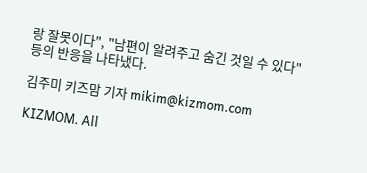랑 잘못이다", "남편이 알려주고 숨긴 것일 수 있다" 등의 반응을 나타냈다.

김주미 키즈맘 기자 mikim@kizmom.com

KIZMOM. All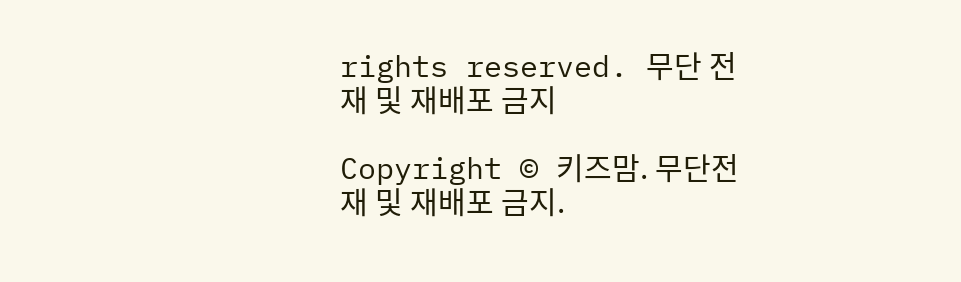rights reserved. 무단 전재 및 재배포 금지

Copyright © 키즈맘. 무단전재 및 재배포 금지.